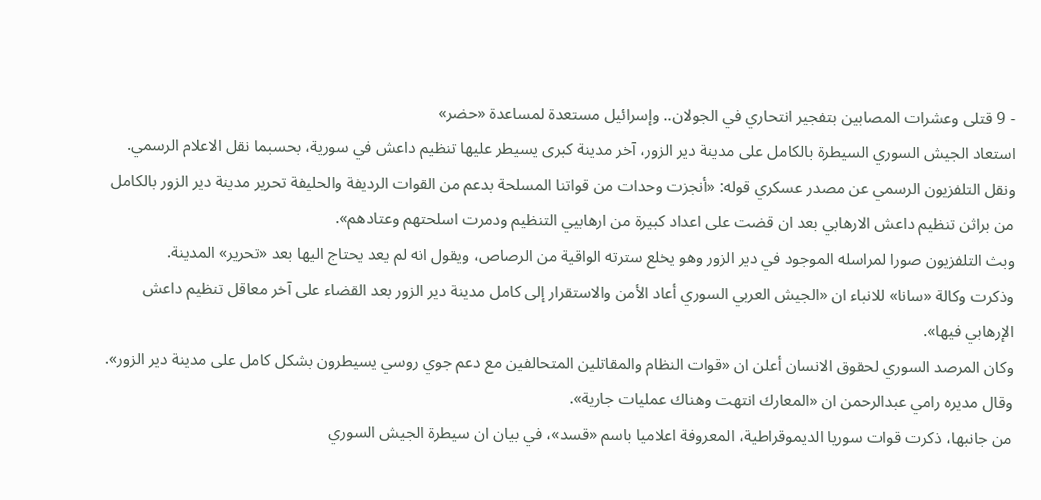- 9 قتلى وعشرات المصابين بتفجير انتحاري في الجولان.. وإسرائيل مستعدة لمساعدة «حضر»
استعاد الجيش السوري السيطرة بالكامل على مدينة دير الزور، آخر مدينة كبرى يسيطر عليها تنظيم داعش في سورية، بحسبما نقل الاعلام الرسمي.
ونقل التلفزيون الرسمي عن مصدر عسكري قوله: «أنجزت وحدات من قواتنا المسلحة بدعم من القوات الرديفة والحليفة تحرير مدينة دير الزور بالكامل من براثن تنظيم داعش الارهابي بعد ان قضت على اعداد كبيرة من ارهابيي التنظيم ودمرت اسلحتهم وعتادهم».
وبث التلفزيون صورا لمراسله الموجود في دير الزور وهو يخلع سترته الواقية من الرصاص، ويقول انه لم يعد يحتاج اليها بعد «تحرير» المدينة.
وذكرت وكالة «سانا» للانباء ان «الجيش العربي السوري أعاد الأمن والاستقرار إلى كامل مدينة دير الزور بعد القضاء على آخر معاقل تنظيم داعش الإرهابي فيها».
وكان المرصد السوري لحقوق الانسان أعلن ان «قوات النظام والمقاتلين المتحالفين مع دعم جوي روسي يسيطرون بشكل كامل على مدينة دير الزور».
وقال مديره رامي عبدالرحمن ان «المعارك انتهت وهناك عمليات جارية».
من جانبها، ذكرت قوات سوريا الديموقراطية، المعروفة اعلاميا باسم «قسد»، في بيان ان سيطرة الجيش السوري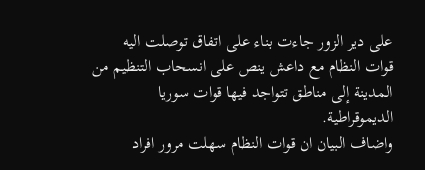على دير الزور جاءت بناء على اتفاق توصلت اليه قوات النظام مع داعش ينص على انسحاب التنظيم من المدينة إلى مناطق تتواجد فيها قوات سوريا الديموقراطية.
واضاف البيان ان قوات النظام سهلت مرور افراد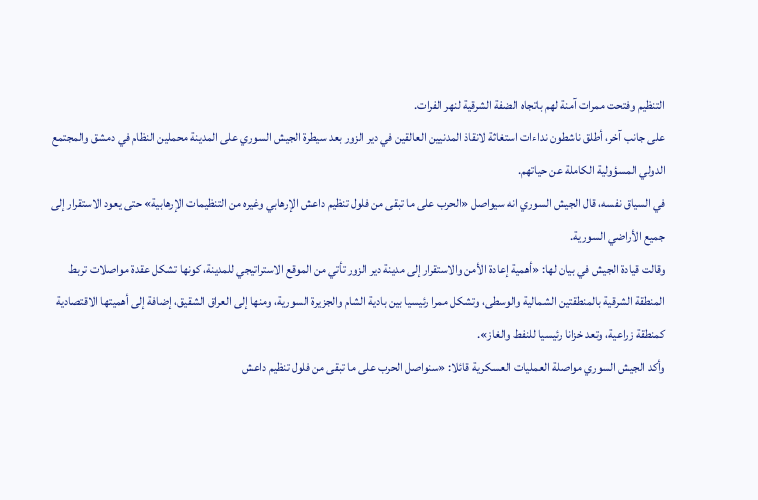التنظيم وفتحت ممرات آمنة لهم باتجاه الضفة الشرقية لنهر الفرات.
على جانب آخر، أطلق ناشطون نداءات استغاثة لانقاذ المدنيين العالقين في دير الزور بعد سيطرة الجيش السوري على المدينة محملين النظام في دمشق والمجتمع الدولي المسؤولية الكاملة عن حياتهم.
في السياق نفسه، قال الجيش السوري انه سيواصل «الحرب على ما تبقى من فلول تنظيم داعش الإرهابي وغيره من التنظيمات الإرهابية» حتى يعود الاستقرار إلى جميع الأراضي السورية.
وقالت قيادة الجيش في بيان لها: «أهمية إعادة الأمن والاستقرار إلى مدينة دير الزور تأتي من الموقع الاستراتيجي للمدينة، كونها تشكل عقدة مواصلات تربط المنطقة الشرقية بالمنطقتين الشمالية والوسطى، وتشكل ممرا رئيسيا بين بادية الشام والجزيرة السورية، ومنها إلى العراق الشقيق، إضافة إلى أهميتها الاقتصادية كمنطقة زراعية، وتعد خزانا رئيسيا للنفط والغاز».
وأكد الجيش السوري مواصلة العمليات العسكرية قائلا: «سنواصل الحرب على ما تبقى من فلول تنظيم داعش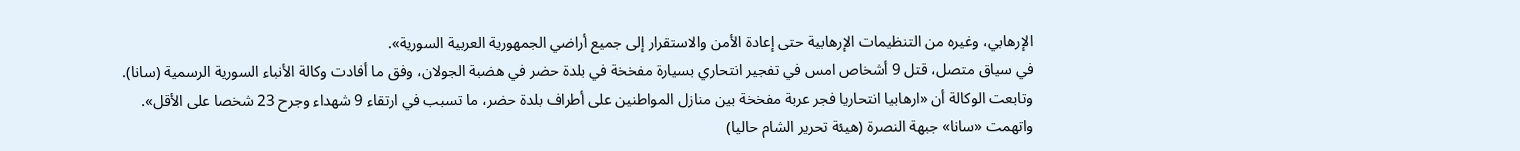الإرهابي، وغيره من التنظيمات الإرهابية حتى إعادة الأمن والاستقرار إلى جميع أراضي الجمهورية العربية السورية».
في سياق متصل، قتل 9 أشخاص امس في تفجير انتحاري بسيارة مفخخة في بلدة حضر في هضبة الجولان، وفق ما أفادت وكالة الأنباء السورية الرسمية (سانا).
وتابعت الوكالة أن «ارهابيا انتحاريا فجر عربة مفخخة بين منازل المواطنين على أطراف بلدة حضر، ما تسبب في ارتقاء 9 شهداء وجرح 23 شخصا على الأقل».
واتهمت «سانا» جبهة النصرة (هيئة تحرير الشام حاليا)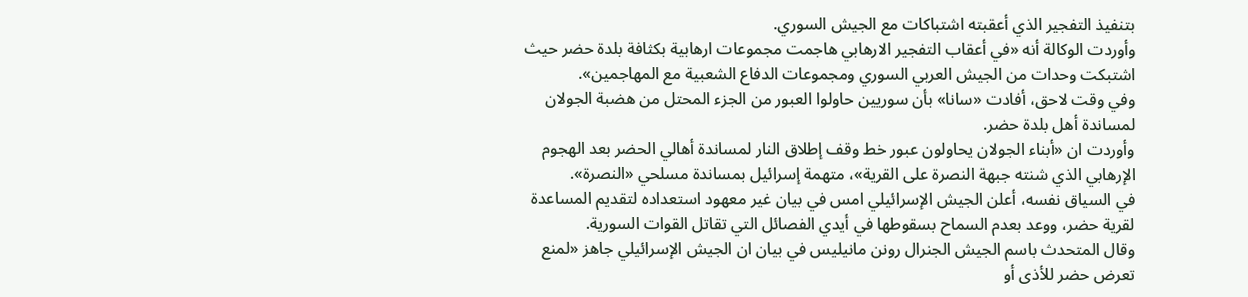بتنفيذ التفجير الذي أعقبته اشتباكات مع الجيش السوري.
وأوردت الوكالة أنه «في أعقاب التفجير الارهابي هاجمت مجموعات ارهابية بكثافة بلدة حضر حيث اشتبكت وحدات من الجيش العربي السوري ومجموعات الدفاع الشعبية مع المهاجمين».
وفي وقت لاحق، أفادت «سانا» بأن سوريين حاولوا العبور من الجزء المحتل من هضبة الجولان لمساندة أهل بلدة حضر.
وأوردت ان «أبناء الجولان يحاولون عبور خط وقف إطلاق النار لمساندة أهالي الحضر بعد الهجوم الإرهابي الذي شنته جبهة النصرة على القرية»، متهمة إسرائيل بمساندة مسلحي «النصرة».
في السياق نفسه، أعلن الجيش الإسرائيلي امس في بيان غير معهود استعداده لتقديم المساعدة لقرية حضر، ووعد بعدم السماح بسقوطها في أيدي الفصائل التي تقاتل القوات السورية.
وقال المتحدث باسم الجيش الجنرال رونن مانيليس في بيان ان الجيش الإسرائيلي جاهز «لمنع تعرض حضر للأذى أو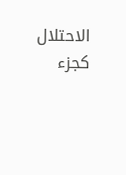الاحتلال كجزء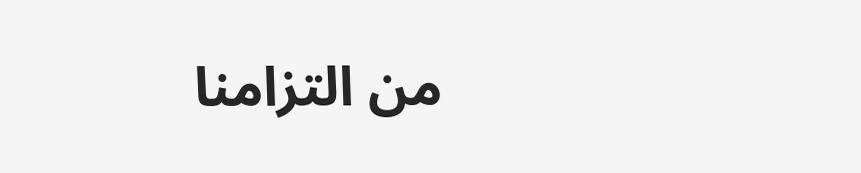من التزامنا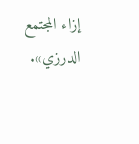إزاء المجتمع الدرزي».